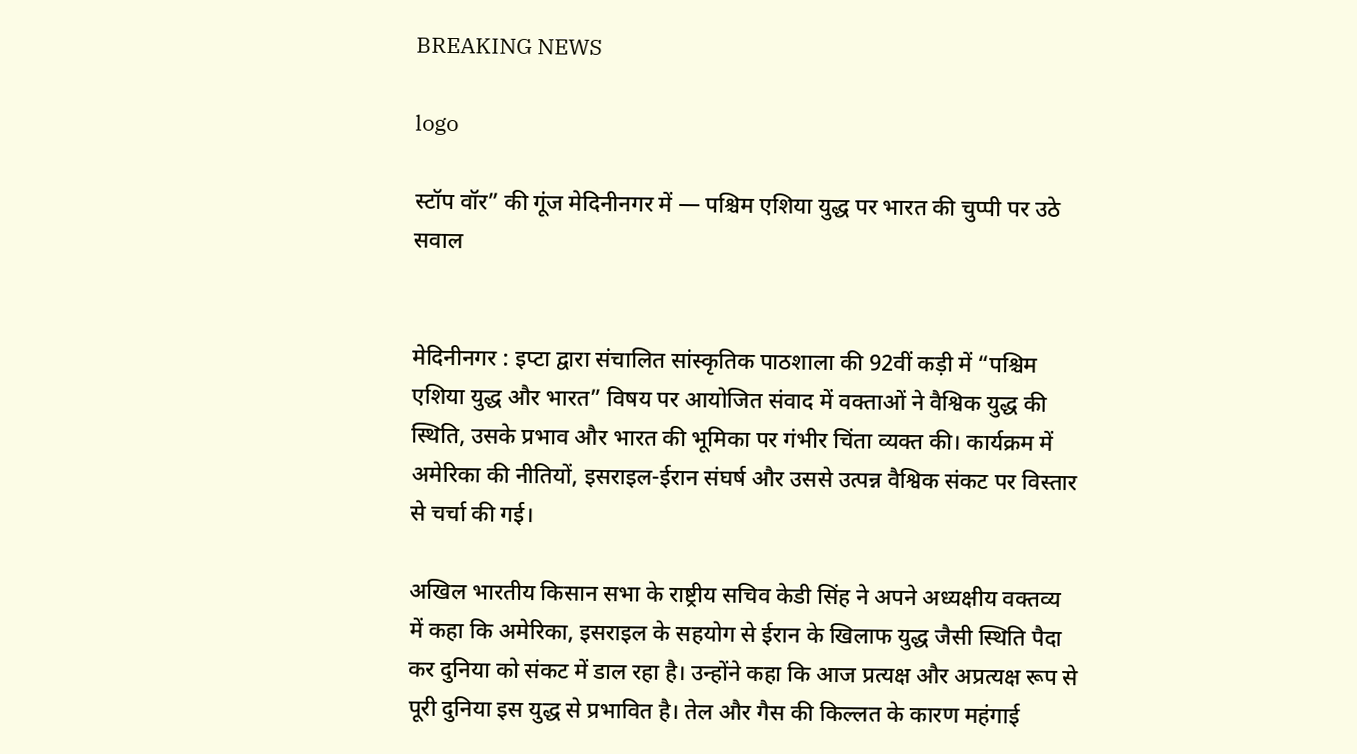BREAKING NEWS

logo

स्टॉप वॉर” की गूंज मेदिनीनगर में — पश्चिम एशिया युद्ध पर भारत की चुप्पी पर उठे सवाल


मेदिनीनगर : इप्टा द्वारा संचालित सांस्कृतिक पाठशाला की 92वीं कड़ी में “पश्चिम एशिया युद्ध और भारत” विषय पर आयोजित संवाद में वक्ताओं ने वैश्विक युद्ध की स्थिति, उसके प्रभाव और भारत की भूमिका पर गंभीर चिंता व्यक्त की। कार्यक्रम में अमेरिका की नीतियों, इसराइल-ईरान संघर्ष और उससे उत्पन्न वैश्विक संकट पर विस्तार से चर्चा की गई।

अखिल भारतीय किसान सभा के राष्ट्रीय सचिव केडी सिंह ने अपने अध्यक्षीय वक्तव्य में कहा कि अमेरिका, इसराइल के सहयोग से ईरान के खिलाफ युद्ध जैसी स्थिति पैदा कर दुनिया को संकट में डाल रहा है। उन्होंने कहा कि आज प्रत्यक्ष और अप्रत्यक्ष रूप से पूरी दुनिया इस युद्ध से प्रभावित है। तेल और गैस की किल्लत के कारण महंगाई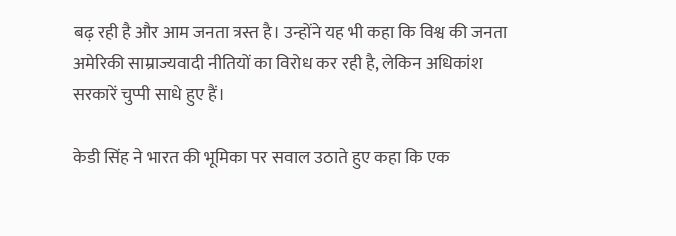बढ़ रही है और आम जनता त्रस्त है। उन्होंने यह भी कहा कि विश्व की जनता अमेरिकी साम्राज्यवादी नीतियों का विरोध कर रही है, लेकिन अधिकांश सरकारें चुप्पी साधे हुए हैं।

केडी सिंह ने भारत की भूमिका पर सवाल उठाते हुए कहा कि एक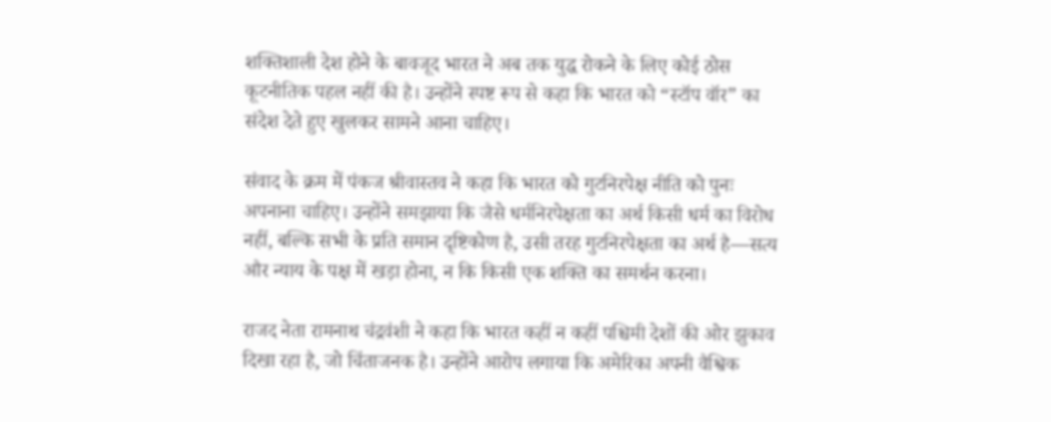शक्तिशाली देश होने के बावजूद भारत ने अब तक युद्ध रोकने के लिए कोई ठोस कूटनीतिक पहल नहीं की है। उन्होंने स्पष्ट रूप से कहा कि भारत को “स्टॉप वॉर” का संदेश देते हुए खुलकर सामने आना चाहिए।

संवाद के क्रम में पंकज श्रीवास्तव ने कहा कि भारत को गुटनिरपेक्ष नीति को पुनः अपनाना चाहिए। उन्होंने समझाया कि जैसे धर्मनिरपेक्षता का अर्थ किसी धर्म का विरोध नहीं, बल्कि सभी के प्रति समान दृष्टिकोण है, उसी तरह गुटनिरपेक्षता का अर्थ है—सत्य और न्याय के पक्ष में खड़ा होना, न कि किसी एक शक्ति का समर्थन करना।

राजद नेता रामनाथ चंद्रवंशी ने कहा कि भारत कहीं न कहीं पश्चिमी देशों की ओर झुकाव दिखा रहा है, जो चिंताजनक है। उन्होंने आरोप लगाया कि अमेरिका अपनी वैश्विक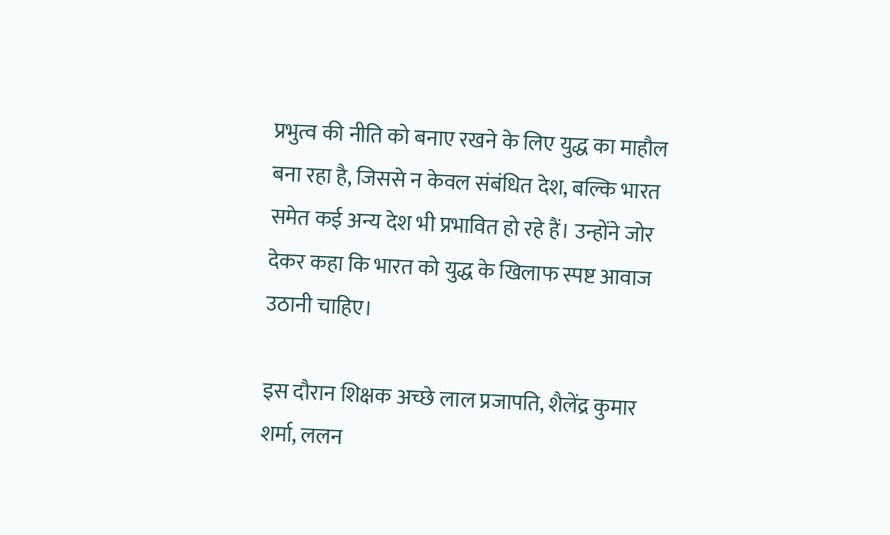प्रभुत्व की नीति को बनाए रखने के लिए युद्ध का माहौल बना रहा है, जिससे न केवल संबंधित देश, बल्कि भारत समेत कई अन्य देश भी प्रभावित हो रहे हैं। उन्होंने जोर देकर कहा कि भारत को युद्ध के खिलाफ स्पष्ट आवाज उठानी चाहिए।

इस दौरान शिक्षक अच्छे लाल प्रजापति, शैलेंद्र कुमार शर्मा, ललन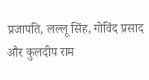प्रजापति, लल्लू सिंह, गोविंद प्रसाद और कुलदीप राम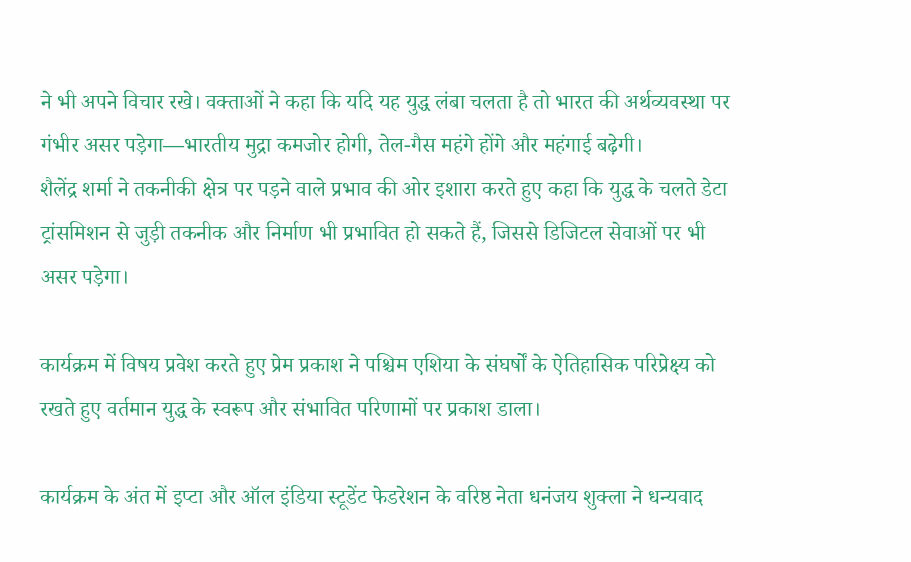ने भी अपने विचार रखे। वक्ताओं ने कहा कि यदि यह युद्ध लंबा चलता है तो भारत की अर्थव्यवस्था पर गंभीर असर पड़ेगा—भारतीय मुद्रा कमजोर होगी, तेल-गैस महंगे होंगे और महंगाई बढ़ेगी।
शैलेंद्र शर्मा ने तकनीकी क्षेत्र पर पड़ने वाले प्रभाव की ओर इशारा करते हुए कहा कि युद्ध के चलते डेटा ट्रांसमिशन से जुड़ी तकनीक और निर्माण भी प्रभावित हो सकते हैं, जिससे डिजिटल सेवाओं पर भी असर पड़ेगा।

कार्यक्रम में विषय प्रवेश करते हुए प्रेम प्रकाश ने पश्चिम एशिया के संघर्षों के ऐतिहासिक परिप्रेक्ष्य को रखते हुए वर्तमान युद्ध के स्वरूप और संभावित परिणामों पर प्रकाश डाला।

कार्यक्रम के अंत में इप्टा और ऑल इंडिया स्टूडेंट फेडरेशन के वरिष्ठ नेता धनंजय शुक्ला ने धन्यवाद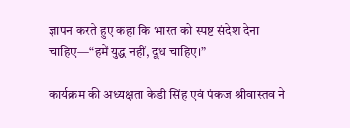ज्ञापन करते हुए कहा कि भारत को स्पष्ट संदेश देना चाहिए—“हमें युद्ध नहीं, दूध चाहिए।”

कार्यक्रम की अध्यक्षता केडी सिंह एवं पंकज श्रीवास्तव ने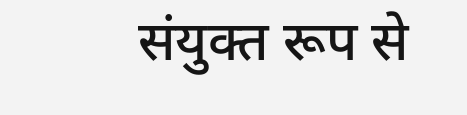संयुक्त रूप से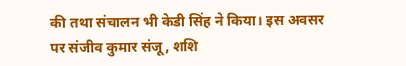की तथा संचालन भी केडी सिंह ने किया। इस अवसर पर संजीव कुमार संजू, शशि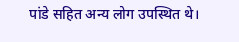पांडे सहित अन्य लोग उपस्थित थे।